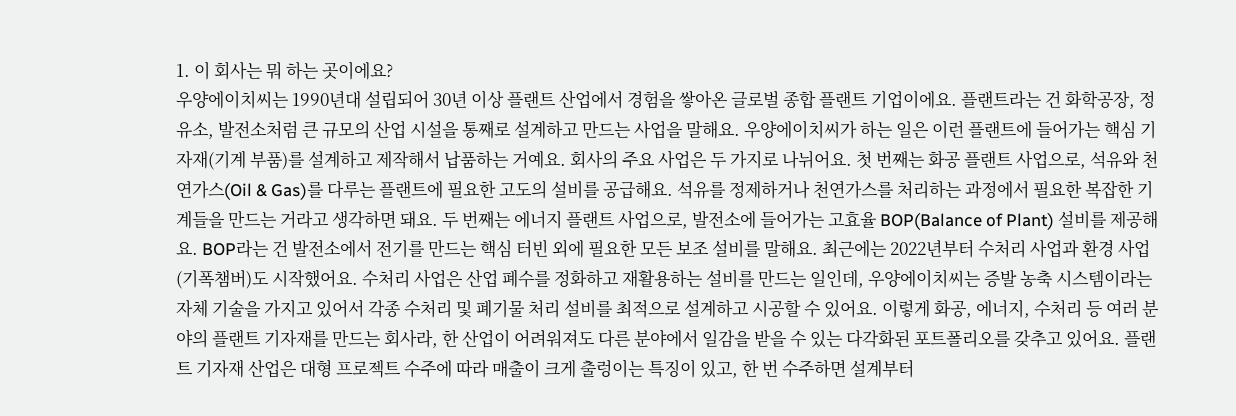1. 이 회사는 뭐 하는 곳이에요?
우양에이치씨는 1990년대 설립되어 30년 이상 플랜트 산업에서 경험을 쌓아온 글로벌 종합 플랜트 기업이에요. 플랜트라는 건 화학공장, 정유소, 발전소처럼 큰 규모의 산업 시설을 통째로 설계하고 만드는 사업을 말해요. 우양에이치씨가 하는 일은 이런 플랜트에 들어가는 핵심 기자재(기계 부품)를 설계하고 제작해서 납품하는 거예요. 회사의 주요 사업은 두 가지로 나뉘어요. 첫 번째는 화공 플랜트 사업으로, 석유와 천연가스(Oil & Gas)를 다루는 플랜트에 필요한 고도의 설비를 공급해요. 석유를 정제하거나 천연가스를 처리하는 과정에서 필요한 복잡한 기계들을 만드는 거라고 생각하면 돼요. 두 번째는 에너지 플랜트 사업으로, 발전소에 들어가는 고효율 BOP(Balance of Plant) 설비를 제공해요. BOP라는 건 발전소에서 전기를 만드는 핵심 터빈 외에 필요한 모든 보조 설비를 말해요. 최근에는 2022년부터 수처리 사업과 환경 사업(기폭챔버)도 시작했어요. 수처리 사업은 산업 폐수를 정화하고 재활용하는 설비를 만드는 일인데, 우양에이치씨는 증발 농축 시스템이라는 자체 기술을 가지고 있어서 각종 수처리 및 폐기물 처리 설비를 최적으로 설계하고 시공할 수 있어요. 이렇게 화공, 에너지, 수처리 등 여러 분야의 플랜트 기자재를 만드는 회사라, 한 산업이 어려워져도 다른 분야에서 일감을 받을 수 있는 다각화된 포트폴리오를 갖추고 있어요. 플랜트 기자재 산업은 대형 프로젝트 수주에 따라 매출이 크게 출렁이는 특징이 있고, 한 번 수주하면 설계부터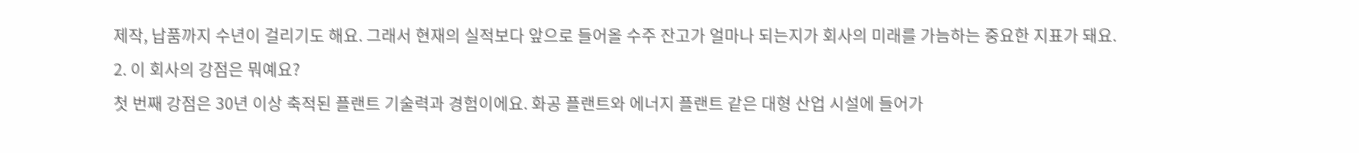제작, 납품까지 수년이 걸리기도 해요. 그래서 현재의 실적보다 앞으로 들어올 수주 잔고가 얼마나 되는지가 회사의 미래를 가늠하는 중요한 지표가 돼요.
2. 이 회사의 강점은 뭐예요?
첫 번째 강점은 30년 이상 축적된 플랜트 기술력과 경험이에요. 화공 플랜트와 에너지 플랜트 같은 대형 산업 시설에 들어가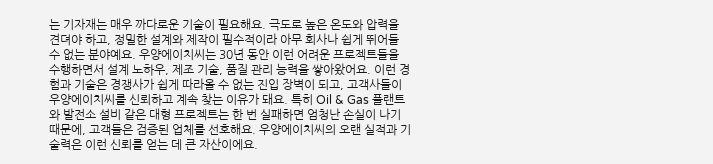는 기자재는 매우 까다로운 기술이 필요해요. 극도로 높은 온도와 압력을 견뎌야 하고, 정밀한 설계와 제작이 필수적이라 아무 회사나 쉽게 뛰어들 수 없는 분야예요. 우양에이치씨는 30년 동안 이런 어려운 프로젝트들을 수행하면서 설계 노하우, 제조 기술, 품질 관리 능력을 쌓아왔어요. 이런 경험과 기술은 경쟁사가 쉽게 따라올 수 없는 진입 장벽이 되고, 고객사들이 우양에이치씨를 신뢰하고 계속 찾는 이유가 돼요. 특히 Oil & Gas 플랜트와 발전소 설비 같은 대형 프로젝트는 한 번 실패하면 엄청난 손실이 나기 때문에, 고객들은 검증된 업체를 선호해요. 우양에이치씨의 오랜 실적과 기술력은 이런 신뢰를 얻는 데 큰 자산이에요.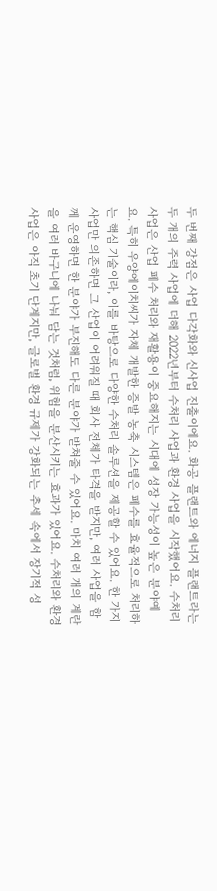두 번째 강점은 사업 다각화와 신사업 진출이에요. 화공 플랜트와 에너지 플랜트라는 두 개의 주력 사업에 더해 2022년부터 수처리 사업과 환경 사업을 시작했어요. 수처리 사업은 산업 폐수 처리와 재활용이 중요해지는 시대에 성장 가능성이 높은 분야예요. 특히 우양에이치씨가 자체 개발한 증발 농축 시스템은 폐수를 효율적으로 처리하는 핵심 기술이라, 이를 바탕으로 다양한 수처리 솔루션을 제공할 수 있어요. 한 가지 사업만 의존하면 그 산업이 어려워질 때 회사 전체가 타격을 받지만, 여러 사업을 함께 운영하면 한 분야가 부진해도 다른 분야가 받쳐줄 수 있어요. 마치 여러 개의 계란을 여러 바구니에 나눠 담는 것처럼, 위험을 분산시키는 효과가 있어요. 수처리와 환경 사업은 아직 초기 단계지만, 글로벌 환경 규제가 강화되는 추세 속에서 장기적 성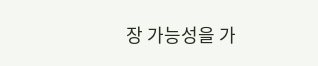장 가능성을 가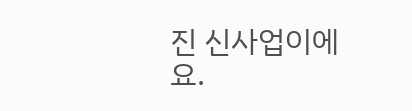진 신사업이에요.